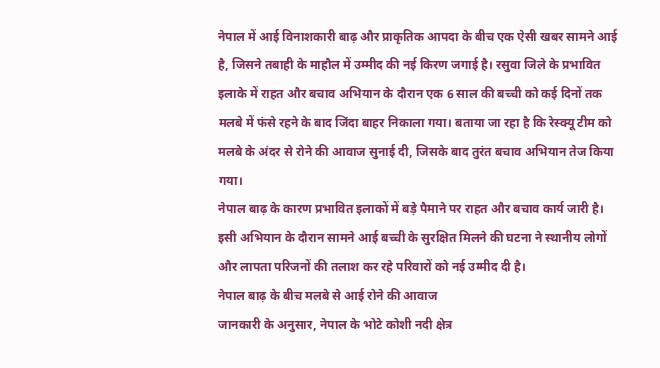नेपाल में आई विनाशकारी बाढ़ और प्राकृतिक आपदा के बीच एक ऐसी खबर सामने आई है, जिसने तबाही के माहौल में उम्मीद की नई किरण जगाई है। रसुवा जिले के प्रभावित इलाके में राहत और बचाव अभियान के दौरान एक 6 साल की बच्ची को कई दिनों तक मलबे में फंसे रहने के बाद जिंदा बाहर निकाला गया। बताया जा रहा है कि रेस्क्यू टीम को मलबे के अंदर से रोने की आवाज सुनाई दी, जिसके बाद तुरंत बचाव अभियान तेज किया गया।
नेपाल बाढ़ के कारण प्रभावित इलाकों में बड़े पैमाने पर राहत और बचाव कार्य जारी है। इसी अभियान के दौरान सामने आई बच्ची के सुरक्षित मिलने की घटना ने स्थानीय लोगों और लापता परिजनों की तलाश कर रहे परिवारों को नई उम्मीद दी है।
नेपाल बाढ़ के बीच मलबे से आई रोने की आवाज
जानकारी के अनुसार, नेपाल के भोटे कोशी नदी क्षेत्र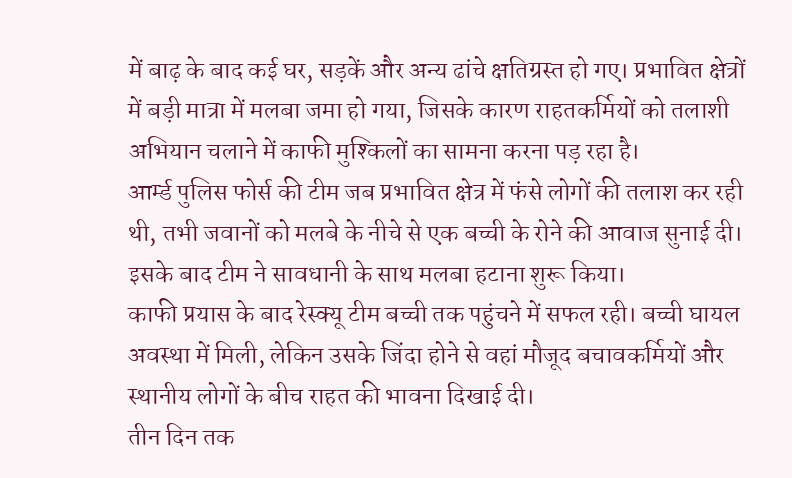में बाढ़ के बाद कई घर, सड़कें और अन्य ढांचे क्षतिग्रस्त हो गए। प्रभावित क्षेत्रों में बड़ी मात्रा में मलबा जमा हो गया, जिसके कारण राहतकर्मियों को तलाशी अभियान चलाने में काफी मुश्किलों का सामना करना पड़ रहा है।
आर्म्ड पुलिस फोर्स की टीम जब प्रभावित क्षेत्र में फंसे लोगों की तलाश कर रही थी, तभी जवानों को मलबे के नीचे से एक बच्ची के रोने की आवाज सुनाई दी। इसके बाद टीम ने सावधानी के साथ मलबा हटाना शुरू किया।
काफी प्रयास के बाद रेस्क्यू टीम बच्ची तक पहुंचने में सफल रही। बच्ची घायल अवस्था में मिली, लेकिन उसके जिंदा होने से वहां मौजूद बचावकर्मियों और स्थानीय लोगों के बीच राहत की भावना दिखाई दी।
तीन दिन तक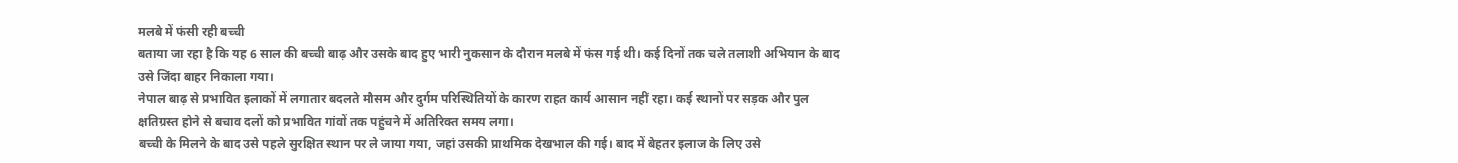मलबे में फंसी रही बच्ची
बताया जा रहा है कि यह 6 साल की बच्ची बाढ़ और उसके बाद हुए भारी नुकसान के दौरान मलबे में फंस गई थी। कई दिनों तक चले तलाशी अभियान के बाद उसे जिंदा बाहर निकाला गया।
नेपाल बाढ़ से प्रभावित इलाकों में लगातार बदलते मौसम और दुर्गम परिस्थितियों के कारण राहत कार्य आसान नहीं रहा। कई स्थानों पर सड़क और पुल क्षतिग्रस्त होने से बचाव दलों को प्रभावित गांवों तक पहुंचने में अतिरिक्त समय लगा।
बच्ची के मिलने के बाद उसे पहले सुरक्षित स्थान पर ले जाया गया, जहां उसकी प्राथमिक देखभाल की गई। बाद में बेहतर इलाज के लिए उसे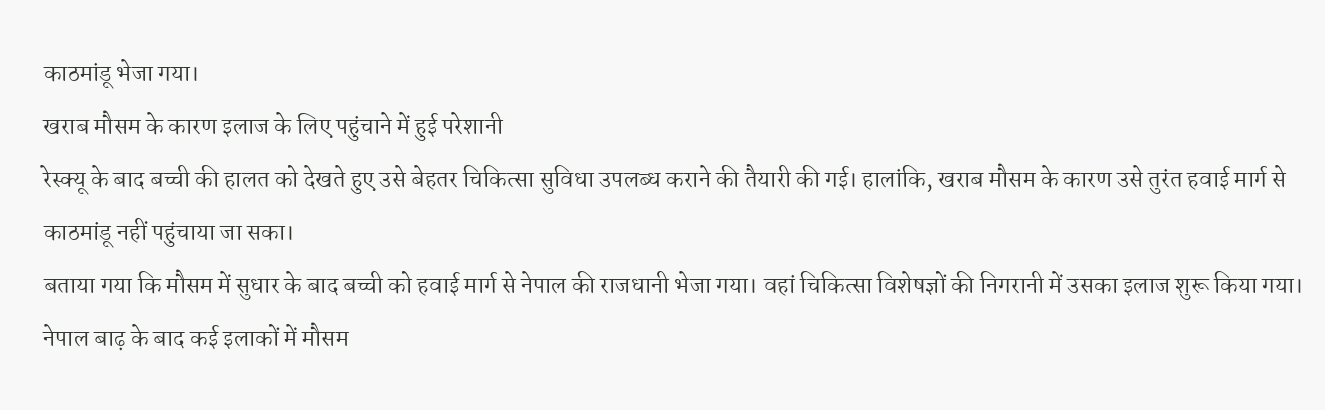काठमांडू भेजा गया।
खराब मौसम के कारण इलाज के लिए पहुंचाने में हुई परेशानी
रेस्क्यू के बाद बच्ची की हालत को देखते हुए उसे बेहतर चिकित्सा सुविधा उपलब्ध कराने की तैयारी की गई। हालांकि, खराब मौसम के कारण उसे तुरंत हवाई मार्ग से काठमांडू नहीं पहुंचाया जा सका।
बताया गया कि मौसम में सुधार के बाद बच्ची को हवाई मार्ग से नेपाल की राजधानी भेजा गया। वहां चिकित्सा विशेषज्ञों की निगरानी में उसका इलाज शुरू किया गया।
नेपाल बाढ़ के बाद कई इलाकों में मौसम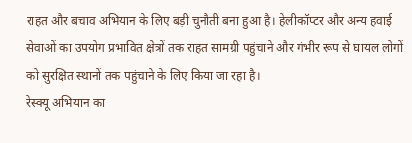राहत और बचाव अभियान के लिए बड़ी चुनौती बना हुआ है। हेलीकॉप्टर और अन्य हवाई सेवाओं का उपयोग प्रभावित क्षेत्रों तक राहत सामग्री पहुंचाने और गंभीर रूप से घायल लोगों को सुरक्षित स्थानों तक पहुंचाने के लिए किया जा रहा है।
रेस्क्यू अभियान का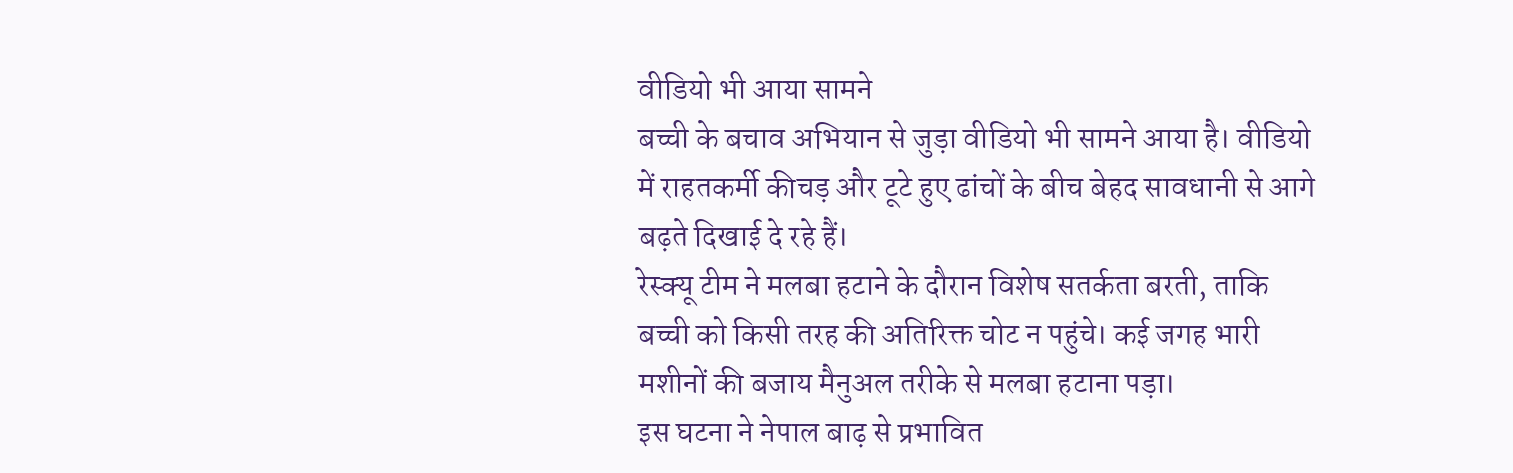वीडियो भी आया सामने
बच्ची के बचाव अभियान से जुड़ा वीडियो भी सामने आया है। वीडियो में राहतकर्मी कीचड़ और टूटे हुए ढांचों के बीच बेहद सावधानी से आगे बढ़ते दिखाई दे रहे हैं।
रेस्क्यू टीम ने मलबा हटाने के दौरान विशेष सतर्कता बरती, ताकि बच्ची को किसी तरह की अतिरिक्त चोट न पहुंचे। कई जगह भारी मशीनों की बजाय मैनुअल तरीके से मलबा हटाना पड़ा।
इस घटना ने नेपाल बाढ़ से प्रभावित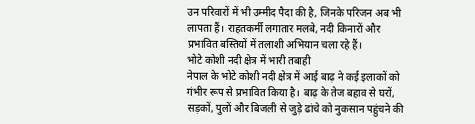उन परिवारों में भी उम्मीद पैदा की है, जिनके परिजन अब भी लापता हैं। राहतकर्मी लगातार मलबे, नदी किनारों और प्रभावित बस्तियों में तलाशी अभियान चला रहे हैं।
भोटे कोशी नदी क्षेत्र में भारी तबाही
नेपाल के भोटे कोशी नदी क्षेत्र में आई बाढ़ ने कई इलाकों को गंभीर रूप से प्रभावित किया है। बाढ़ के तेज बहाव से घरों, सड़कों, पुलों और बिजली से जुड़े ढांचे को नुकसान पहुंचने की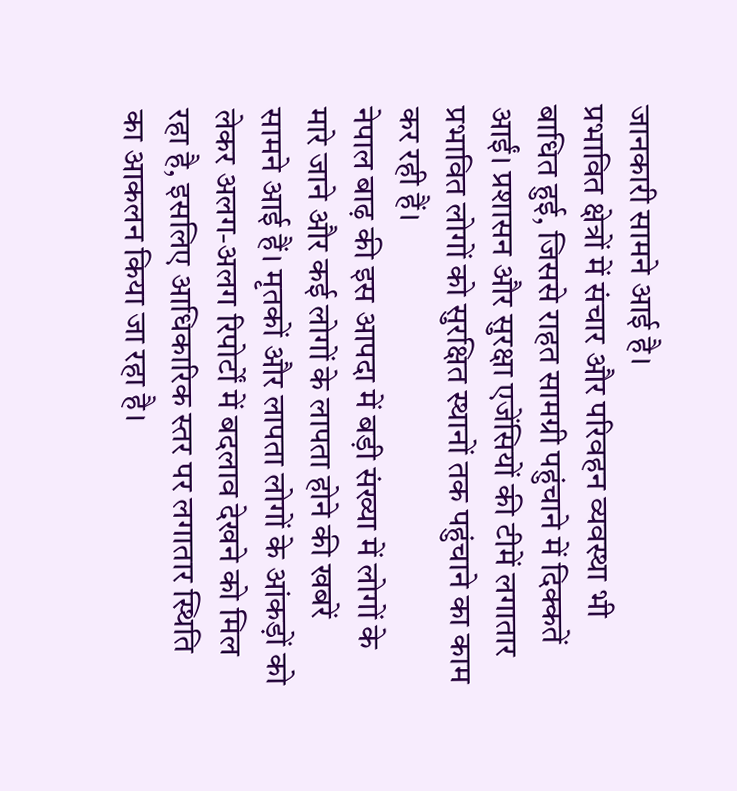जानकारी सामने आई है।
प्रभावित क्षेत्रों में संचार और परिवहन व्यवस्था भी बाधित हुई, जिससे राहत सामग्री पहुंचाने में दिक्कतें आईं। प्रशासन और सुरक्षा एजेंसियों की टीमें लगातार प्रभावित लोगों को सुरक्षित स्थानों तक पहुंचाने का काम कर रही हैं।
नेपाल बाढ़ की इस आपदा में बड़ी संख्या में लोगों के मारे जाने और कई लोगों के लापता होने की खबरें सामने आई हैं। मृतकों और लापता लोगों के आंकड़ों को लेकर अलग-अलग रिपोर्टों में बदलाव देखने को मिल रहा है, इसलिए आधिकारिक स्तर पर लगातार स्थिति का आकलन किया जा रहा है।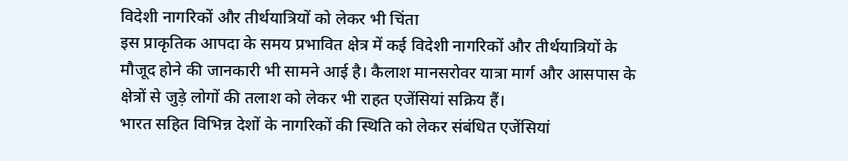विदेशी नागरिकों और तीर्थयात्रियों को लेकर भी चिंता
इस प्राकृतिक आपदा के समय प्रभावित क्षेत्र में कई विदेशी नागरिकों और तीर्थयात्रियों के मौजूद होने की जानकारी भी सामने आई है। कैलाश मानसरोवर यात्रा मार्ग और आसपास के क्षेत्रों से जुड़े लोगों की तलाश को लेकर भी राहत एजेंसियां सक्रिय हैं।
भारत सहित विभिन्न देशों के नागरिकों की स्थिति को लेकर संबंधित एजेंसियां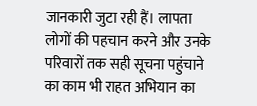जानकारी जुटा रही हैं। लापता लोगों की पहचान करने और उनके परिवारों तक सही सूचना पहुंचाने का काम भी राहत अभियान का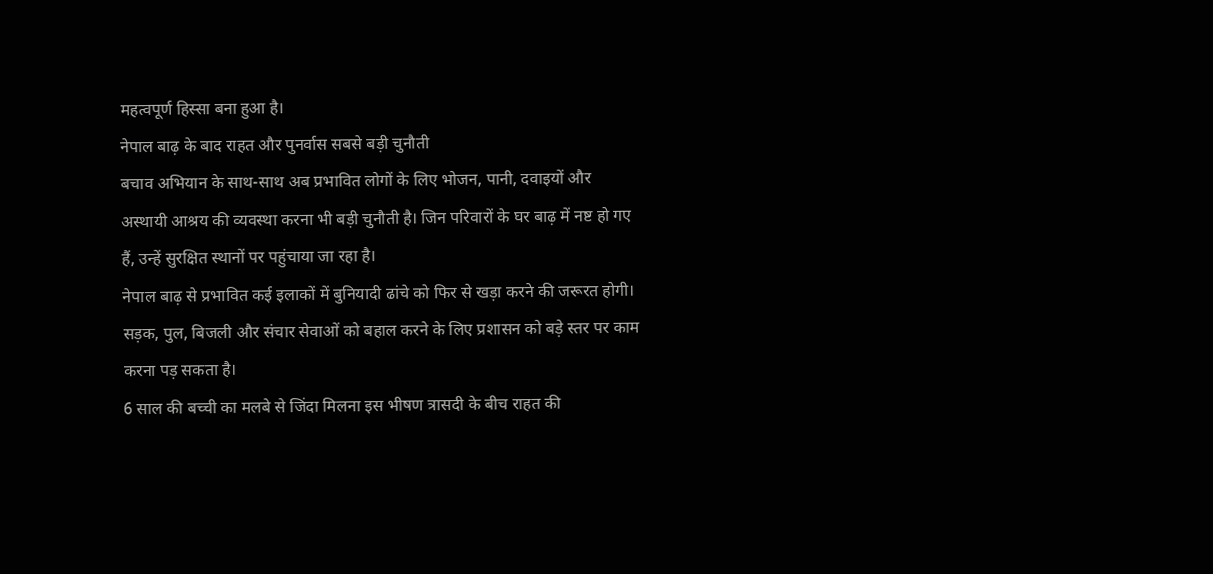महत्वपूर्ण हिस्सा बना हुआ है।
नेपाल बाढ़ के बाद राहत और पुनर्वास सबसे बड़ी चुनौती
बचाव अभियान के साथ-साथ अब प्रभावित लोगों के लिए भोजन, पानी, दवाइयों और अस्थायी आश्रय की व्यवस्था करना भी बड़ी चुनौती है। जिन परिवारों के घर बाढ़ में नष्ट हो गए हैं, उन्हें सुरक्षित स्थानों पर पहुंचाया जा रहा है।
नेपाल बाढ़ से प्रभावित कई इलाकों में बुनियादी ढांचे को फिर से खड़ा करने की जरूरत होगी। सड़क, पुल, बिजली और संचार सेवाओं को बहाल करने के लिए प्रशासन को बड़े स्तर पर काम करना पड़ सकता है।
6 साल की बच्ची का मलबे से जिंदा मिलना इस भीषण त्रासदी के बीच राहत की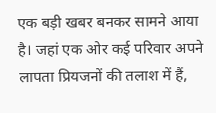एक बड़ी खबर बनकर सामने आया है। जहां एक ओर कई परिवार अपने लापता प्रियजनों की तलाश में हैं,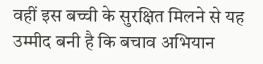वहीं इस बच्ची के सुरक्षित मिलने से यह उम्मीद बनी है कि बचाव अभियान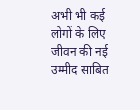अभी भी कई लोगों के लिए जीवन की नई उम्मीद साबित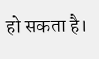हो सकता है।